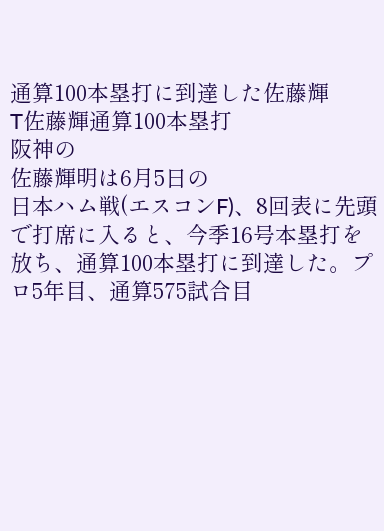通算100本塁打に到達した佐藤輝
T佐藤輝通算100本塁打
阪神の
佐藤輝明は6月5日の
日本ハム戦(エスコンF)、8回表に先頭で打席に入ると、今季16号本塁打を放ち、通算100本塁打に到達した。プロ5年目、通算575試合目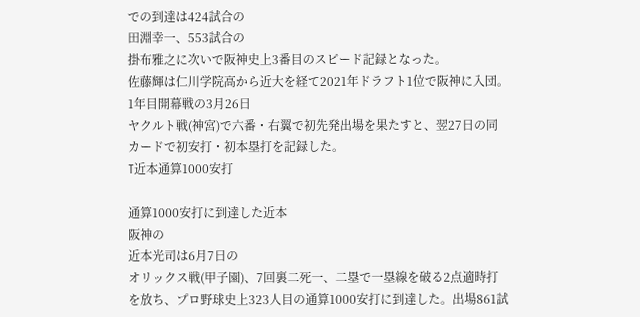での到達は424試合の
田淵幸一、553試合の
掛布雅之に次いで阪神史上3番目のスピード記録となった。
佐藤輝は仁川学院高から近大を経て2021年ドラフト1位で阪神に入団。1年目開幕戦の3月26日
ヤクルト戦(神宮)で六番・右翼で初先発出場を果たすと、翌27日の同カードで初安打・初本塁打を記録した。
T近本通算1000安打

通算1000安打に到達した近本
阪神の
近本光司は6月7日の
オリックス戦(甲子園)、7回裏二死一、二塁で一塁線を破る2点適時打を放ち、プロ野球史上323人目の通算1000安打に到達した。出場861試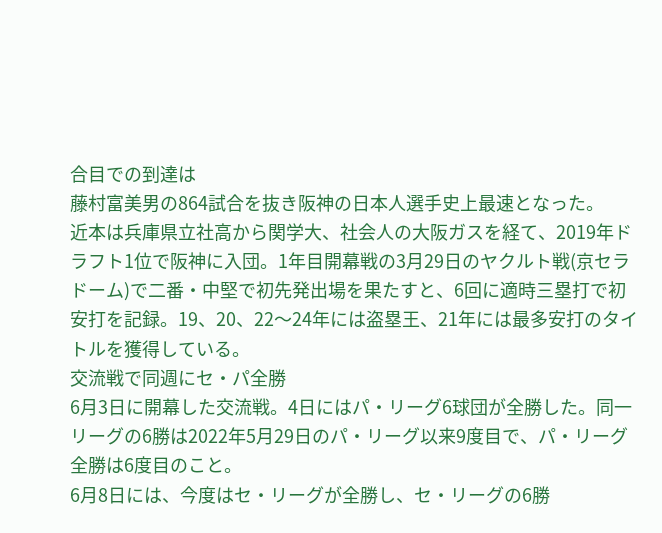合目での到達は
藤村富美男の864試合を抜き阪神の日本人選手史上最速となった。
近本は兵庫県立社高から関学大、社会人の大阪ガスを経て、2019年ドラフト1位で阪神に入団。1年目開幕戦の3月29日のヤクルト戦(京セラドーム)で二番・中堅で初先発出場を果たすと、6回に適時三塁打で初安打を記録。19、20、22〜24年には盗塁王、21年には最多安打のタイトルを獲得している。
交流戦で同週にセ・パ全勝
6月3日に開幕した交流戦。4日にはパ・リーグ6球団が全勝した。同一リーグの6勝は2022年5月29日のパ・リーグ以来9度目で、パ・リーグ全勝は6度目のこと。
6月8日には、今度はセ・リーグが全勝し、セ・リーグの6勝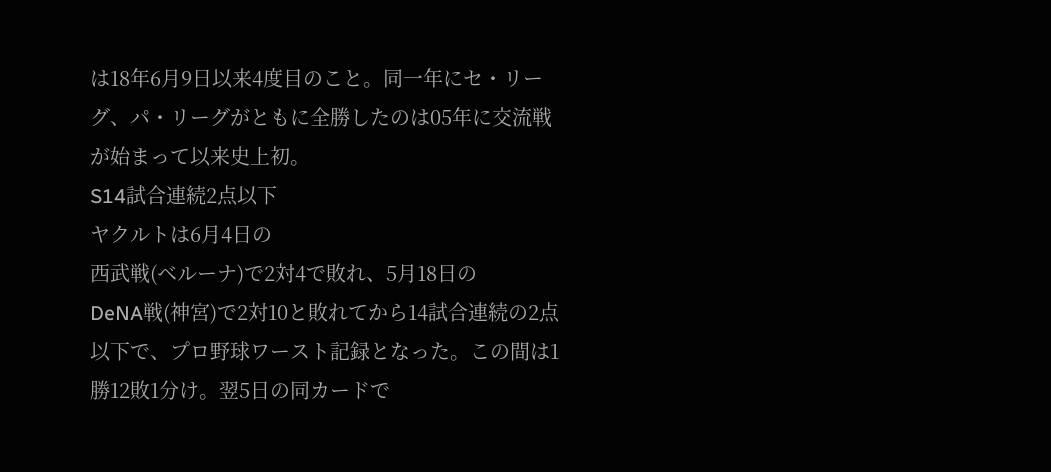は18年6月9日以来4度目のこと。同一年にセ・リーグ、パ・リーグがともに全勝したのは05年に交流戦が始まって以来史上初。
S14試合連続2点以下
ヤクルトは6月4日の
西武戦(ベルーナ)で2対4で敗れ、5月18日の
DeNA戦(神宮)で2対10と敗れてから14試合連続の2点以下で、プロ野球ワースト記録となった。この間は1勝12敗1分け。翌5日の同カードで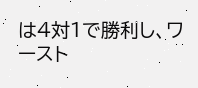は4対1で勝利し、ワースト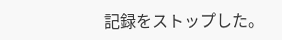記録をストップした。